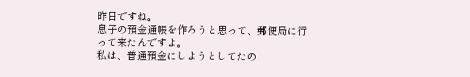昨日ですね。
息子の預金通帳を作ろうと思って、郵便局に行って来たんですよ。
私は、普通預金にしようとしてたの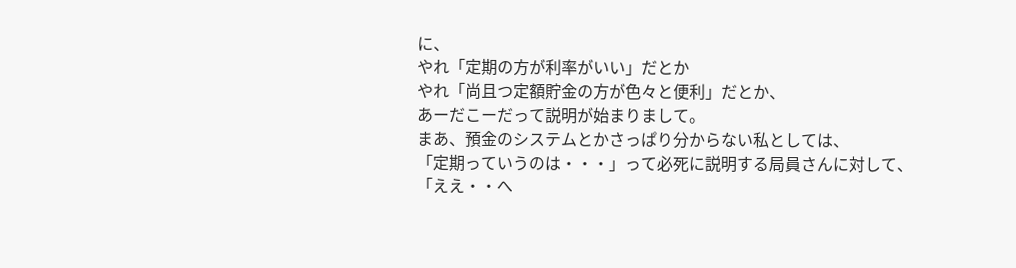に、
やれ「定期の方が利率がいい」だとか
やれ「尚且つ定額貯金の方が色々と便利」だとか、
あーだこーだって説明が始まりまして。
まあ、預金のシステムとかさっぱり分からない私としては、
「定期っていうのは・・・」って必死に説明する局員さんに対して、
「ええ・・へ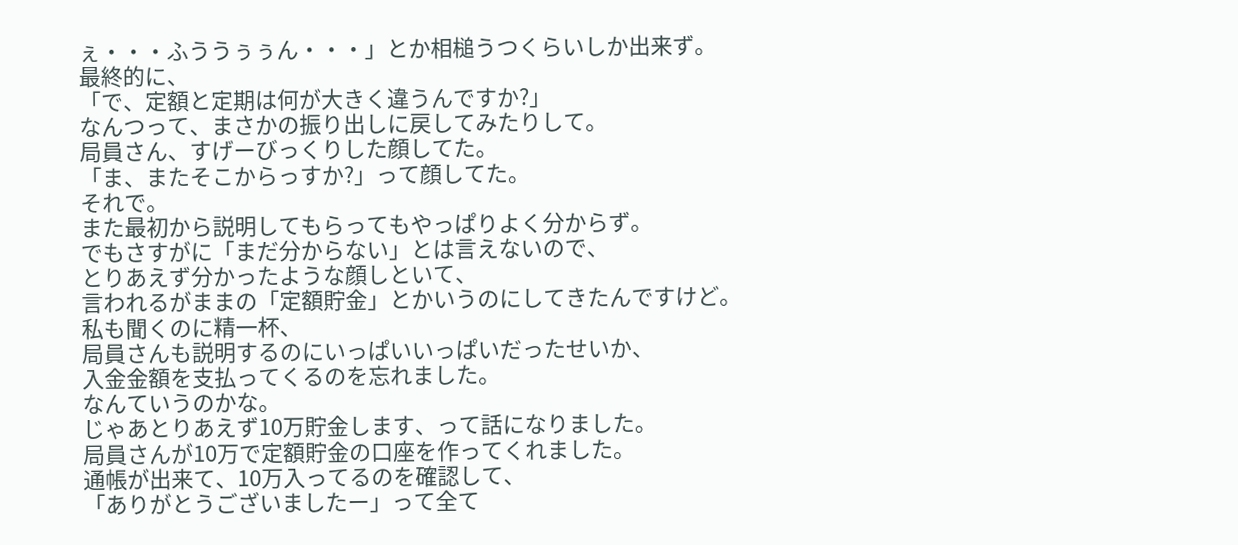ぇ・・・ふううぅぅん・・・」とか相槌うつくらいしか出来ず。
最終的に、
「で、定額と定期は何が大きく違うんですか?」
なんつって、まさかの振り出しに戻してみたりして。
局員さん、すげーびっくりした顔してた。
「ま、またそこからっすか?」って顔してた。
それで。
また最初から説明してもらってもやっぱりよく分からず。
でもさすがに「まだ分からない」とは言えないので、
とりあえず分かったような顔しといて、
言われるがままの「定額貯金」とかいうのにしてきたんですけど。
私も聞くのに精一杯、
局員さんも説明するのにいっぱいいっぱいだったせいか、
入金金額を支払ってくるのを忘れました。
なんていうのかな。
じゃあとりあえず10万貯金します、って話になりました。
局員さんが10万で定額貯金の口座を作ってくれました。
通帳が出来て、10万入ってるのを確認して、
「ありがとうございましたー」って全て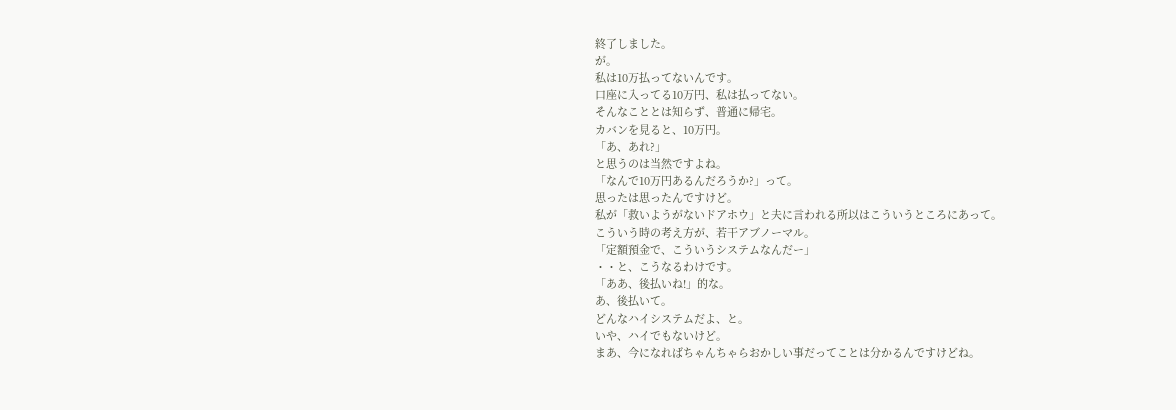終了しました。
が。
私は10万払ってないんです。
口座に入ってる10万円、私は払ってない。
そんなこととは知らず、普通に帰宅。
カバンを見ると、10万円。
「あ、あれ?」
と思うのは当然ですよね。
「なんで10万円あるんだろうか?」って。
思ったは思ったんですけど。
私が「救いようがないドアホウ」と夫に言われる所以はこういうところにあって。
こういう時の考え方が、若干アブノーマル。
「定額預金で、こういうシステムなんだー」
・・と、こうなるわけです。
「ああ、後払いね!」的な。
あ、後払いて。
どんなハイシステムだよ、と。
いや、ハイでもないけど。
まあ、今になればちゃんちゃらおかしい事だってことは分かるんですけどね。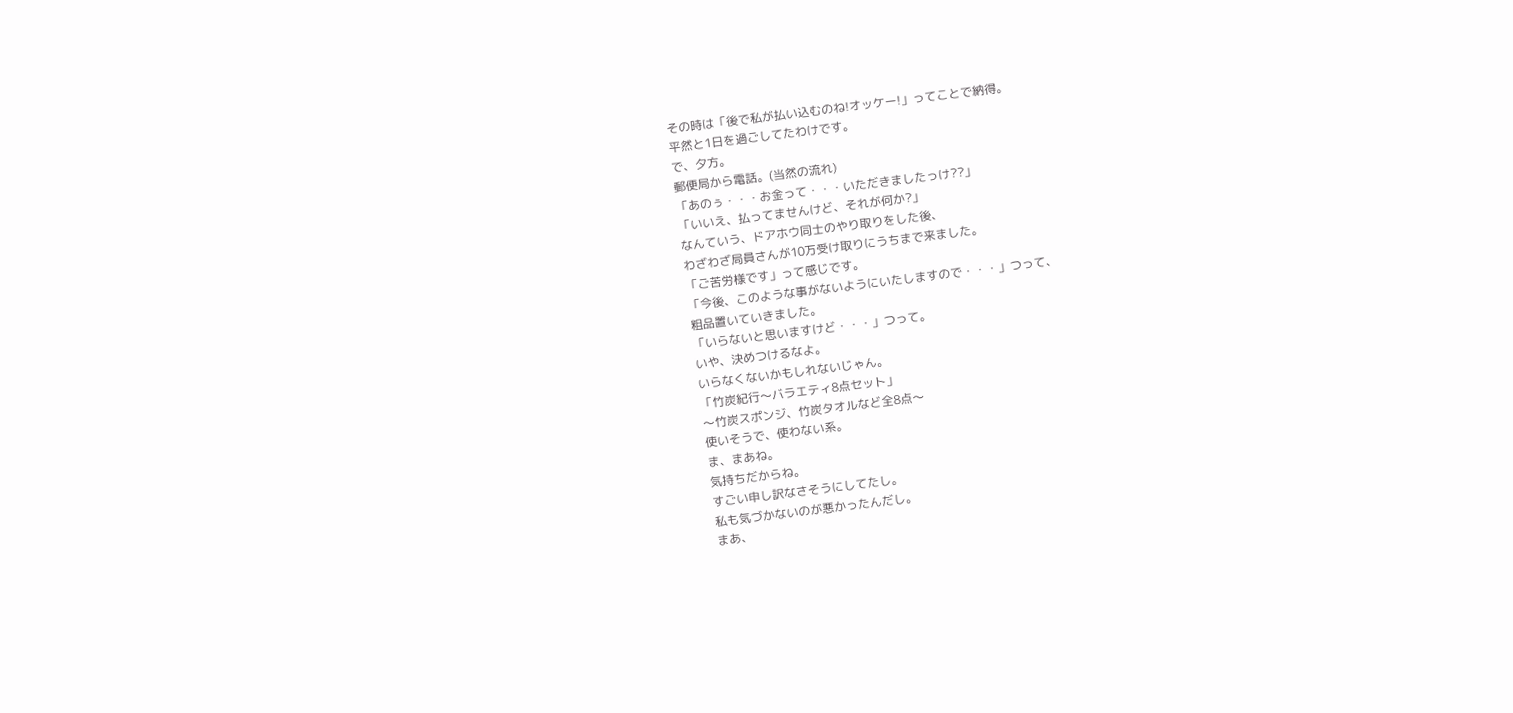その時は「後で私が払い込むのね!オッケー!」ってことで納得。
平然と1日を過ごしてたわけです。
で、夕方。
郵便局から電話。(当然の流れ)
「あのぅ・・・お金って・・・いただきましたっけ??」
「いいえ、払ってませんけど、それが何か?」
なんていう、ドアホウ同士のやり取りをした後、
わざわざ局員さんが10万受け取りにうちまで来ました。
「ご苦労様です」って感じです。
「今後、このような事がないようにいたしますので・・・」つって、
粗品置いていきました。
「いらないと思いますけど・・・」つって。
いや、決めつけるなよ。
いらなくないかもしれないじゃん。
「竹炭紀行〜バラエティ8点セット」
〜竹炭スポンジ、竹炭タオルなど全8点〜
使いそうで、使わない系。
ま、まあね。
気持ちだからね。
すごい申し訳なさそうにしてたし。
私も気づかないのが悪かったんだし。
まあ、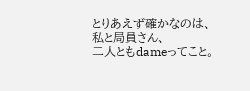とりあえず確かなのは、
私と局員さん、
二人ともdameってこと。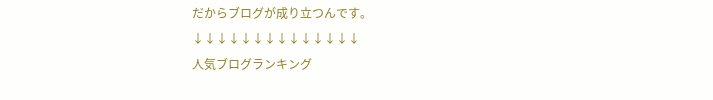だからブログが成り立つんです。
↓↓↓↓↓↓↓↓↓↓↓↓↓↓
人気ブログランキング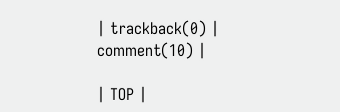| trackback(0) | comment(10) |

| TOP |